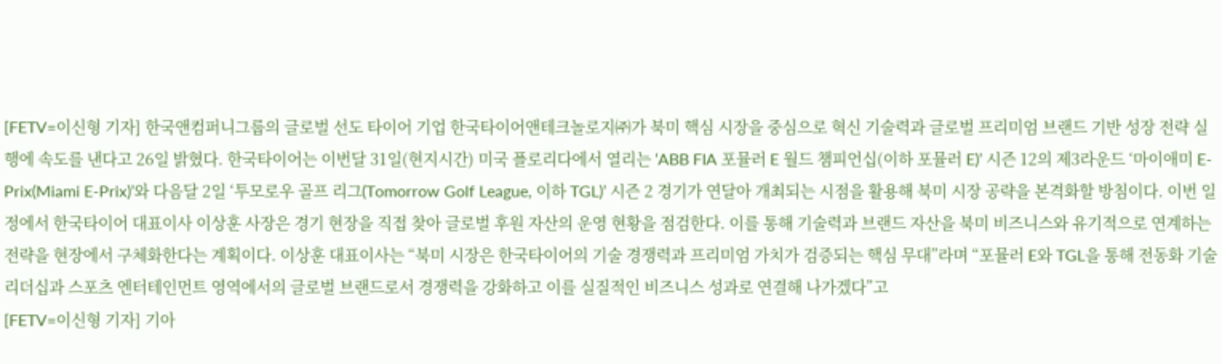[FETV=이신형 기자] 한국앤컴퍼니그룹의 글로벌 선도 타이어 기업 한국타이어앤테크놀로지㈜가 북미 핵심 시장을 중심으로 혁신 기술력과 글로벌 프리미엄 브랜드 기반 성장 전략 실행에 속도를 낸다고 26일 밝혔다. 한국타이어는 이번달 31일(현지시간) 미국 플로리다에서 열리는 ‘ABB FIA 포뮬러 E 월드 챔피언십(이하 포뮬러 E)’ 시즌 12의 제3라운드 ‘마이애미 E-Prix(Miami E-Prix)’와 다음달 2일 ‘투모로우 골프 리그(Tomorrow Golf League, 이하 TGL)’ 시즌 2 경기가 연달아 개최되는 시점을 활용해 북미 시장 공략을 본격화할 방침이다. 이번 일정에서 한국타이어 대표이사 이상훈 사장은 경기 현장을 직접 찾아 글로벌 후원 자산의 운영 현황을 점검한다. 이를 통해 기술력과 브랜드 자산을 북미 비즈니스와 유기적으로 연계하는 전략을 현장에서 구체화한다는 계획이다. 이상훈 대표이사는 “북미 시장은 한국타이어의 기술 경쟁력과 프리미엄 가치가 검증되는 핵심 무대”라며 “포뮬러 E와 TGL을 통해 전동화 기술 리더십과 스포츠 엔터테인먼트 영역에서의 글로벌 브랜드로서 경쟁력을 강화하고 이를 실질적인 비즈니스 성과로 연결해 나가겠다”고
[FETV=이신형 기자] 기아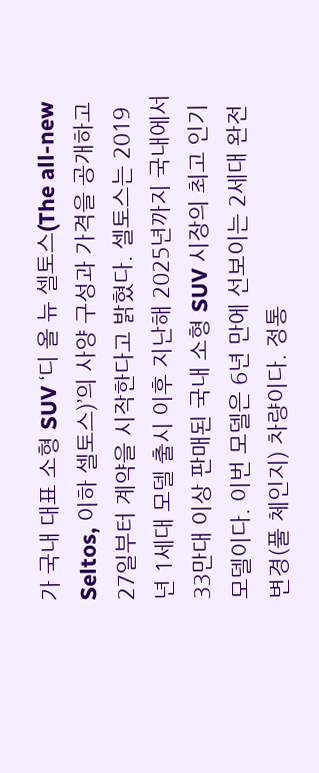가 국내 대표 소형 SUV ‘디 올 뉴 셀토스(The all-new Seltos, 이하 셀토스)’의 사양 구성과 가격을 공개하고 27일부터 계약을 시작한다고 밝혔다. 셀토스는 2019년 1세대 모델 출시 이후 지난해 2025년까지 국내에서 33만대 이상 판매된 국내 소형 SUV 시장의 최고 인기 모델이다. 이번 모델은 6년 만에 선보이는 2세대 완전변경(풀 체인지) 차량이다. 정통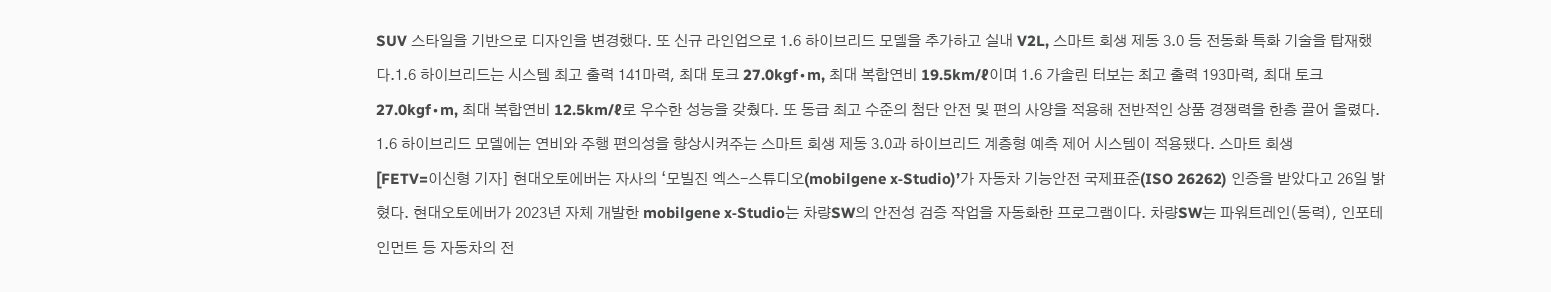SUV 스타일을 기반으로 디자인을 변경했다. 또 신규 라인업으로 1.6 하이브리드 모델을 추가하고 실내 V2L, 스마트 회생 제동 3.0 등 전동화 특화 기술을 탑재했다.1.6 하이브리드는 시스템 최고 출력 141마력, 최대 토크 27.0kgf∙m, 최대 복합연비 19.5km/ℓ이며 1.6 가솔린 터보는 최고 출력 193마력, 최대 토크 27.0kgf∙m, 최대 복합연비 12.5km/ℓ로 우수한 성능을 갖췄다. 또 동급 최고 수준의 첨단 안전 및 편의 사양을 적용해 전반적인 상품 경쟁력을 한층 끌어 올렸다. 1.6 하이브리드 모델에는 연비와 주행 편의성을 향상시켜주는 스마트 회생 제동 3.0과 하이브리드 계층형 예측 제어 시스템이 적용됐다. 스마트 회생
[FETV=이신형 기자] 현대오토에버는 자사의 ‘모빌진 엑스-스튜디오(mobilgene x‑Studio)’가 자동차 기능안전 국제표준(ISO 26262) 인증을 받았다고 26일 밝혔다. 현대오토에버가 2023년 자체 개발한 mobilgene x‑Studio는 차량SW의 안전성 검증 작업을 자동화한 프로그램이다. 차량SW는 파워트레인(동력), 인포테인먼트 등 자동차의 전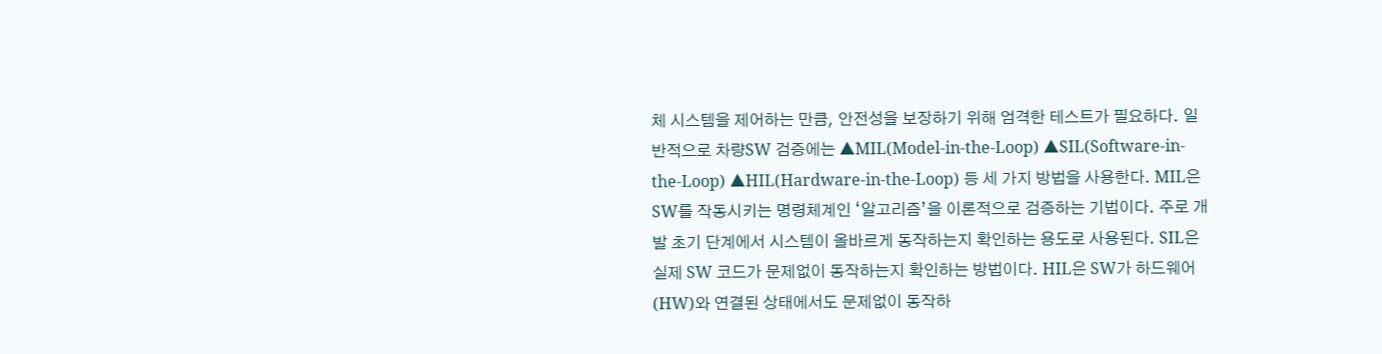체 시스템을 제어하는 만큼, 안전성을 보장하기 위해 엄격한 테스트가 필요하다. 일반적으로 차량SW 검증에는 ▲MIL(Model-in-the-Loop) ▲SIL(Software-in-the-Loop) ▲HIL(Hardware-in-the-Loop) 등 세 가지 방법을 사용한다. MIL은 SW를 작동시키는 명령체계인 ‘알고리즘’을 이론적으로 검증하는 기법이다. 주로 개발 초기 단계에서 시스템이 올바르게 동작하는지 확인하는 용도로 사용된다. SIL은 실제 SW 코드가 문제없이 동작하는지 확인하는 방법이다. HIL은 SW가 하드웨어(HW)와 연결된 상태에서도 문제없이 동작하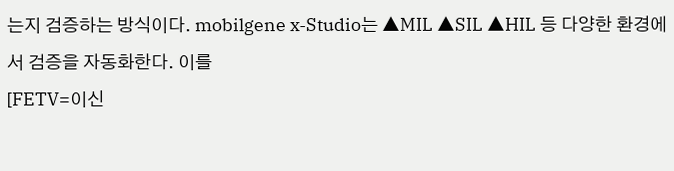는지 검증하는 방식이다. mobilgene x‑Studio는 ▲MIL ▲SIL ▲HIL 등 다양한 환경에서 검증을 자동화한다. 이를
[FETV=이신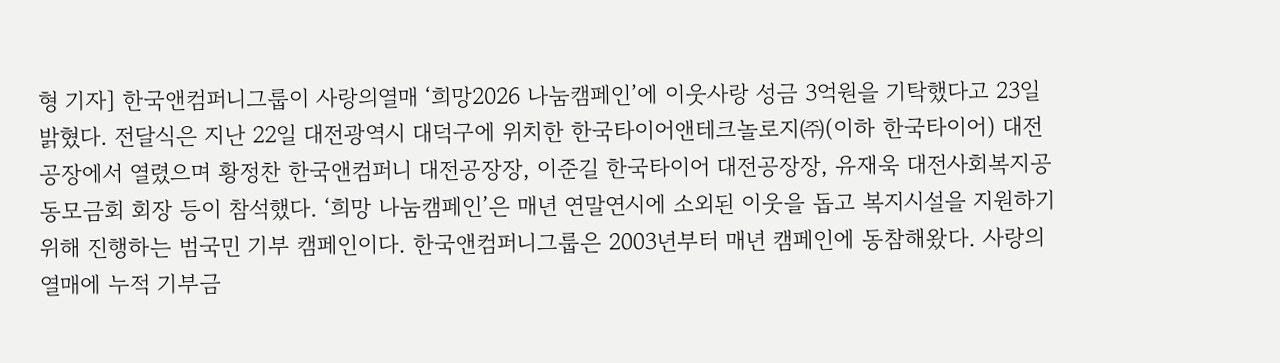형 기자] 한국앤컴퍼니그룹이 사랑의열매 ‘희망2026 나눔캠페인’에 이웃사랑 성금 3억원을 기탁했다고 23일 밝혔다. 전달식은 지난 22일 대전광역시 대덕구에 위치한 한국타이어앤테크놀로지㈜(이하 한국타이어) 대전공장에서 열렸으며 황정찬 한국앤컴퍼니 대전공장장, 이준길 한국타이어 대전공장장, 유재욱 대전사회복지공동모금회 회장 등이 참석했다. ‘희망 나눔캠페인’은 매년 연말연시에 소외된 이웃을 돕고 복지시설을 지원하기 위해 진행하는 범국민 기부 캠페인이다. 한국앤컴퍼니그룹은 2003년부터 매년 캠페인에 동참해왔다. 사랑의열매에 누적 기부금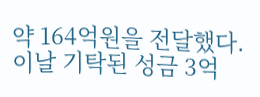약 164억원을 전달했다. 이날 기탁된 성금 3억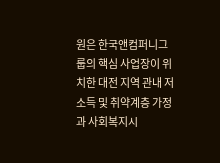원은 한국앤컴퍼니그룹의 핵심 사업장이 위치한 대전 지역 관내 저소득 및 취약계층 가정과 사회복지시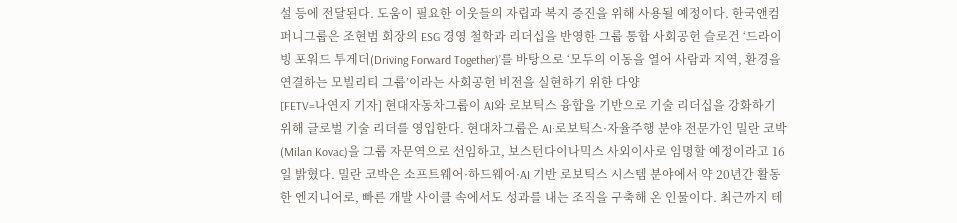설 등에 전달된다. 도움이 필요한 이웃들의 자립과 복지 증진을 위해 사용될 예정이다. 한국앤컴퍼니그룹은 조현범 회장의 ESG 경영 철학과 리더십을 반영한 그룹 통합 사회공헌 슬로건 ‘드라이빙 포워드 투게더(Driving Forward Together)’를 바탕으로 ‘모두의 이동을 열어 사람과 지역, 환경을 연결하는 모빌리티 그룹’이라는 사회공헌 비전을 실현하기 위한 다양
[FETV=나연지 기자] 현대자동차그룹이 AI와 로보틱스 융합을 기반으로 기술 리더십을 강화하기 위해 글로벌 기술 리더를 영입한다. 현대차그룹은 AI·로보틱스·자율주행 분야 전문가인 밀란 코박(Milan Kovac)을 그룹 자문역으로 선임하고, 보스턴다이나믹스 사외이사로 임명할 예정이라고 16일 밝혔다. 밀란 코박은 소프트웨어·하드웨어·AI 기반 로보틱스 시스템 분야에서 약 20년간 활동한 엔지니어로, 빠른 개발 사이클 속에서도 성과를 내는 조직을 구축해 온 인물이다. 최근까지 테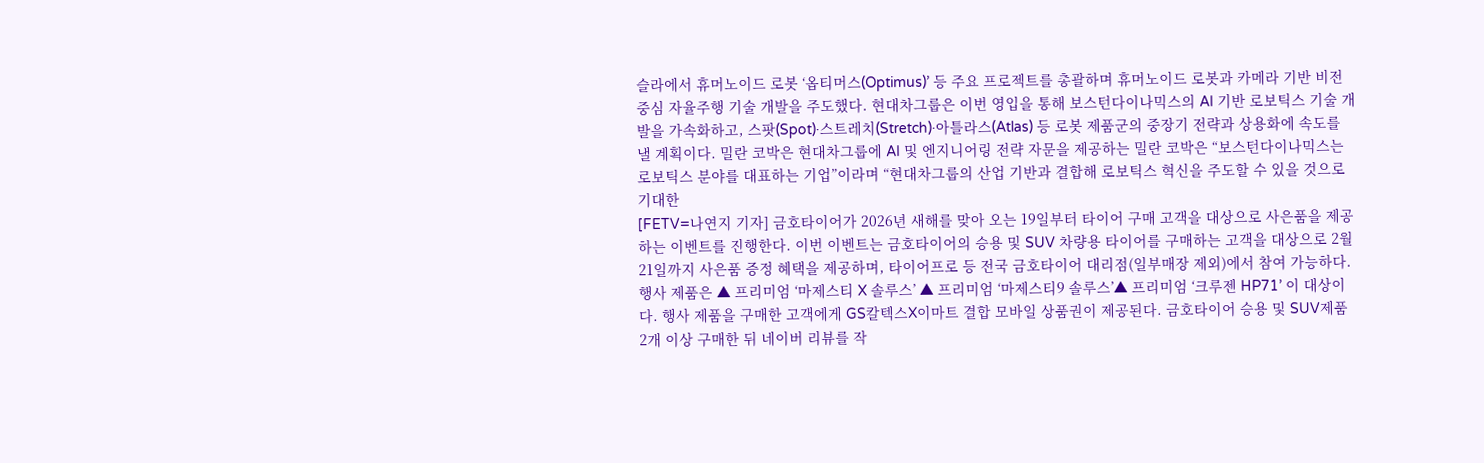슬라에서 휴머노이드 로봇 ‘옵티머스(Optimus)’ 등 주요 프로젝트를 총괄하며 휴머노이드 로봇과 카메라 기반 비전 중심 자율주행 기술 개발을 주도했다. 현대차그룹은 이번 영입을 통해 보스턴다이나믹스의 AI 기반 로보틱스 기술 개발을 가속화하고, 스팟(Spot)·스트레치(Stretch)·아틀라스(Atlas) 등 로봇 제품군의 중장기 전략과 상용화에 속도를 낼 계획이다. 밀란 코박은 현대차그룹에 AI 및 엔지니어링 전략 자문을 제공하는 밀란 코박은 “보스턴다이나믹스는 로보틱스 분야를 대표하는 기업”이라며 “현대차그룹의 산업 기반과 결합해 로보틱스 혁신을 주도할 수 있을 것으로 기대한
[FETV=나연지 기자] 금호타이어가 2026년 새해를 맞아 오는 19일부터 타이어 구매 고객을 대상으로 사은품을 제공하는 이벤트를 진행한다. 이번 이벤트는 금호타이어의 승용 및 SUV 차량용 타이어를 구매하는 고객을 대상으로 2월 21일까지 사은품 증정 혜택을 제공하며, 타이어프로 등 전국 금호타이어 대리점(일부매장 제외)에서 참여 가능하다. 행사 제품은 ▲ 프리미엄 ‘마제스티 X 솔루스’ ▲ 프리미엄 ‘마제스티9 솔루스’▲ 프리미엄 ‘크루젠 HP71’ 이 대상이다. 행사 제품을 구매한 고객에게 GS칼텍스X이마트 결합 모바일 상품권이 제공된다. 금호타이어 승용 및 SUV제품 2개 이상 구매한 뒤 네이버 리뷰를 작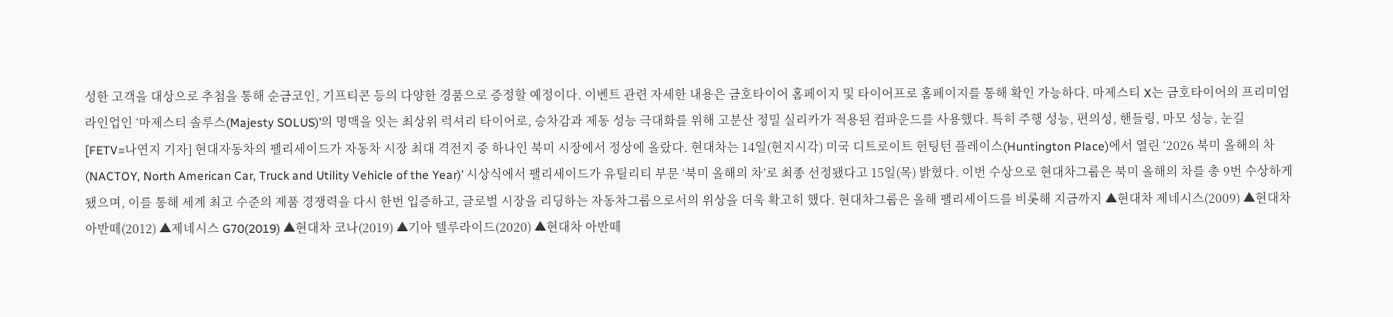성한 고객을 대상으로 추첨을 통해 순금코인, 기프티콘 등의 다양한 경품으로 증정할 예정이다. 이벤트 관련 자세한 내용은 금호타이어 홈페이지 및 타이어프로 홈페이지를 통해 확인 가능하다. 마제스티 X는 금호타이어의 프리미엄 라인업인 ‘마제스티 솔루스(Majesty SOLUS)’의 명맥을 잇는 최상위 럭셔리 타이어로, 승차감과 제동 성능 극대화를 위해 고분산 정밀 실리카가 적용된 컴파운드를 사용했다. 특히 주행 성능, 편의성, 핸들링, 마모 성능, 눈길
[FETV=나연지 기자] 현대자동차의 팰리세이드가 자동차 시장 최대 격전지 중 하나인 북미 시장에서 정상에 올랐다. 현대차는 14일(현지시각) 미국 디트로이트 헌팅턴 플레이스(Huntington Place)에서 열린 ‘2026 북미 올해의 차(NACTOY, North American Car, Truck and Utility Vehicle of the Year)’ 시상식에서 팰리세이드가 유틸리티 부문 ‘북미 올해의 차’로 최종 선정됐다고 15일(목) 밝혔다. 이번 수상으로 현대차그룹은 북미 올해의 차를 총 9번 수상하게 됐으며, 이를 통해 세계 최고 수준의 제품 경쟁력을 다시 한번 입증하고, 글로벌 시장을 리딩하는 자동차그룹으로서의 위상을 더욱 확고히 했다. 현대차그룹은 올해 팰리세이드를 비롯해 지금까지 ▲현대차 제네시스(2009) ▲현대차 아반떼(2012) ▲제네시스 G70(2019) ▲현대차 코나(2019) ▲기아 텔루라이드(2020) ▲현대차 아반떼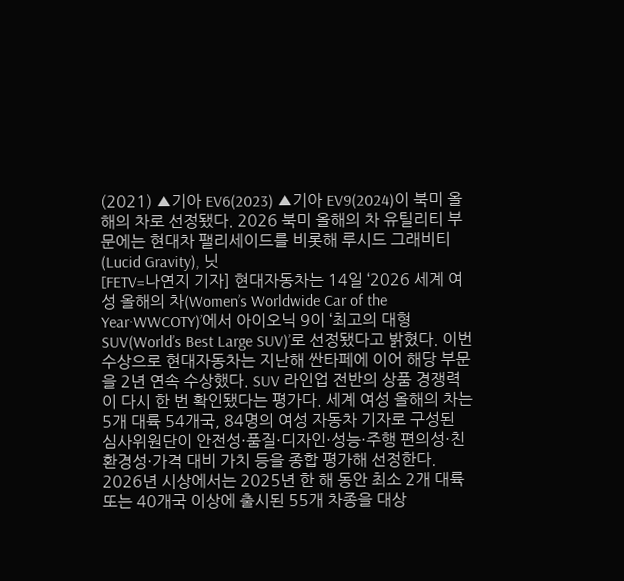(2021) ▲기아 EV6(2023) ▲기아 EV9(2024)이 북미 올해의 차로 선정됐다. 2026 북미 올해의 차 유틸리티 부문에는 현대차 팰리세이드를 비롯해 루시드 그래비티(Lucid Gravity), 닛
[FETV=나연지 기자] 현대자동차는 14일 ‘2026 세계 여성 올해의 차(Women’s Worldwide Car of the Year·WWCOTY)’에서 아이오닉 9이 ‘최고의 대형 SUV(World’s Best Large SUV)’로 선정됐다고 밝혔다. 이번 수상으로 현대자동차는 지난해 싼타페에 이어 해당 부문을 2년 연속 수상했다. SUV 라인업 전반의 상품 경쟁력이 다시 한 번 확인됐다는 평가다. 세계 여성 올해의 차는 5개 대륙 54개국, 84명의 여성 자동차 기자로 구성된 심사위원단이 안전성·품질·디자인·성능·주행 편의성·친환경성·가격 대비 가치 등을 종합 평가해 선정한다. 2026년 시상에서는 2025년 한 해 동안 최소 2개 대륙 또는 40개국 이상에 출시된 55개 차종을 대상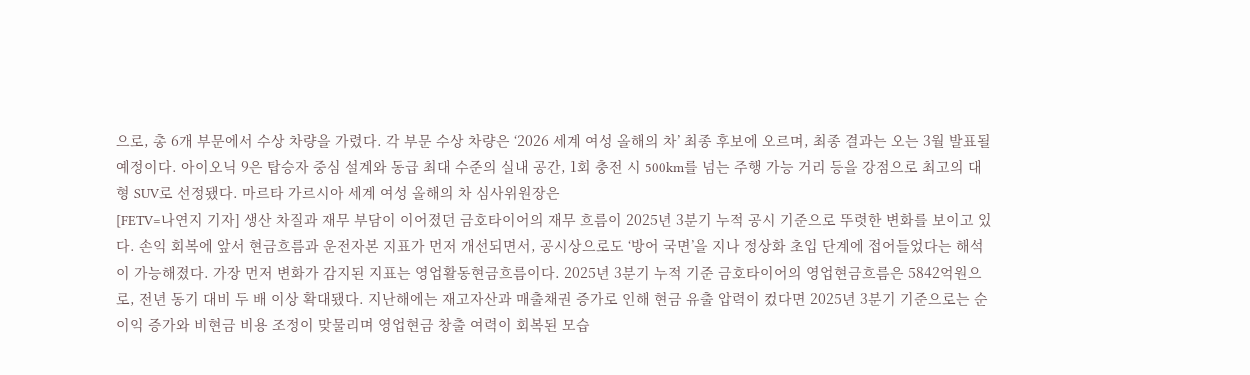으로, 총 6개 부문에서 수상 차량을 가렸다. 각 부문 수상 차량은 ‘2026 세계 여성 올해의 차’ 최종 후보에 오르며, 최종 결과는 오는 3월 발표될 예정이다. 아이오닉 9은 탑승자 중심 설계와 동급 최대 수준의 실내 공간, 1회 충전 시 500km를 넘는 주행 가능 거리 등을 강점으로 최고의 대형 SUV로 선정됐다. 마르타 가르시아 세계 여성 올해의 차 심사위원장은
[FETV=나연지 기자] 생산 차질과 재무 부담이 이어졌던 금호타이어의 재무 흐름이 2025년 3분기 누적 공시 기준으로 뚜렷한 변화를 보이고 있다. 손익 회복에 앞서 현금흐름과 운전자본 지표가 먼저 개선되면서, 공시상으로도 ‘방어 국면’을 지나 정상화 초입 단계에 접어들었다는 해석이 가능해졌다. 가장 먼저 변화가 감지된 지표는 영업활동현금흐름이다. 2025년 3분기 누적 기준 금호타이어의 영업현금흐름은 5842억원으로, 전년 동기 대비 두 배 이상 확대됐다. 지난해에는 재고자산과 매출채권 증가로 인해 현금 유출 압력이 컸다면 2025년 3분기 기준으로는 순이익 증가와 비현금 비용 조정이 맞물리며 영업현금 창출 여력이 회복된 모습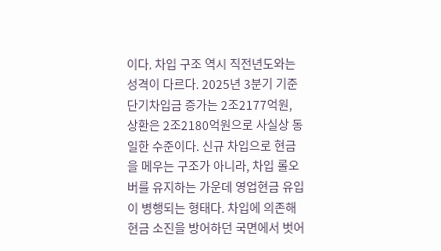이다. 차입 구조 역시 직전년도와는 성격이 다르다. 2025년 3분기 기준 단기차입금 증가는 2조2177억원, 상환은 2조2180억원으로 사실상 동일한 수준이다. 신규 차입으로 현금을 메우는 구조가 아니라, 차입 롤오버를 유지하는 가운데 영업현금 유입이 병행되는 형태다. 차입에 의존해 현금 소진을 방어하던 국면에서 벗어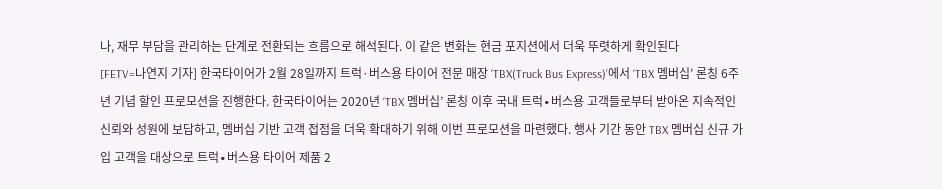나, 재무 부담을 관리하는 단계로 전환되는 흐름으로 해석된다. 이 같은 변화는 현금 포지션에서 더욱 뚜렷하게 확인된다
[FETV=나연지 기자] 한국타이어가 2월 28일까지 트럭·버스용 타이어 전문 매장 ‘TBX(Truck Bus Express)’에서 ‘TBX 멤버십’ 론칭 6주년 기념 할인 프로모션을 진행한다. 한국타이어는 2020년 ‘TBX 멤버십’ 론칭 이후 국내 트럭∙버스용 고객들로부터 받아온 지속적인 신뢰와 성원에 보답하고, 멤버십 기반 고객 접점을 더욱 확대하기 위해 이번 프로모션을 마련했다. 행사 기간 동안 TBX 멤버십 신규 가입 고객을 대상으로 트럭∙버스용 타이어 제품 2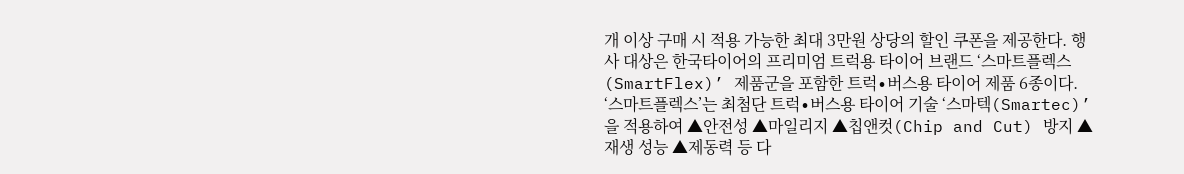개 이상 구매 시 적용 가능한 최대 3만원 상당의 할인 쿠폰을 제공한다. 행사 대상은 한국타이어의 프리미엄 트럭용 타이어 브랜드 ‘스마트플렉스(SmartFlex)’ 제품군을 포함한 트럭∙버스용 타이어 제품 6종이다. ‘스마트플렉스’는 최첨단 트럭∙버스용 타이어 기술 ‘스마텍(Smartec)’을 적용하여 ▲안전성 ▲마일리지 ▲칩앤컷(Chip and Cut) 방지 ▲재생 성능 ▲제동력 등 다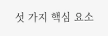섯 가지 핵심 요소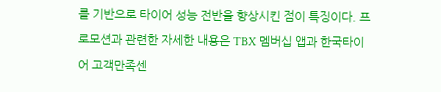를 기반으로 타이어 성능 전반을 향상시킨 점이 특징이다. 프로모션과 관련한 자세한 내용은 TBX 멤버십 앱과 한국타이어 고객만족센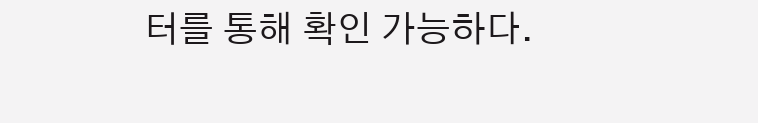터를 통해 확인 가능하다.